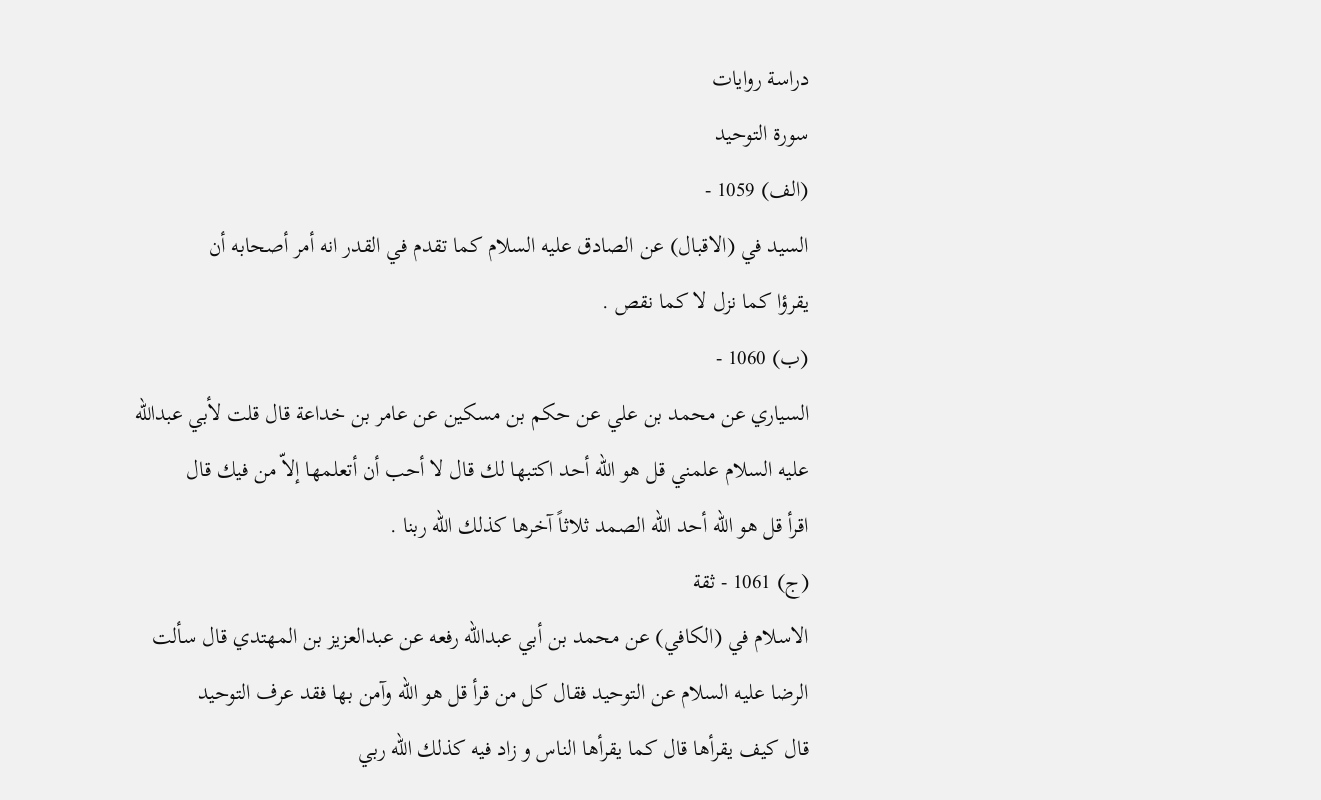دراسة روايات
سورة التوحيد
(الف) 1059 -
السيد في (الاقبال) عن الصادق عليه السلام كما تقدم في القدر انه أمر أصحابه أن
يقرؤا كما نزل لا كما نقص .
(ب) 1060 -
السياري عن محمد بن علي عن حكم بن مسكين عن عامر بن خداعة قال قلت لأبي عبدالله
عليه السلام علمني قل هو الله أحد اكتبها لك قال لا أحب أن أتعلمها إلاّ من فيك قال
اقرأ قل هو الله أحد الله الصمد ثلاثاً آخرها كذلك الله ربنا .
(ج) 1061 - ثقة
الاسلام في (الكافي) عن محمد بن أبي عبدالله رفعه عن عبدالعزيز بن المهتدي قال سألت
الرضا عليه السلام عن التوحيد فقال كل من قرأ قل هو الله وآمن بها فقد عرف التوحيد
قال كيف يقرأها قال كما يقرأها الناس و زاد فيه كذلك الله ربي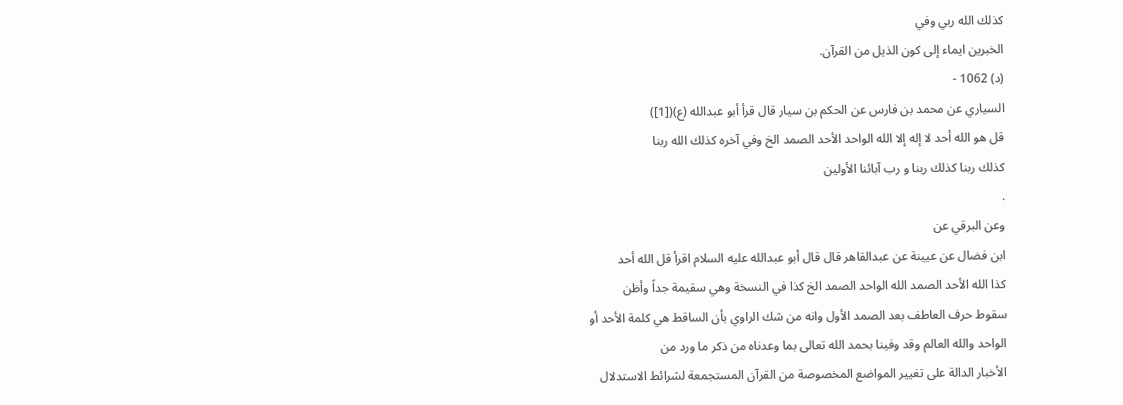كذلك الله ربي وفي
الخبرين ايماء إلى كون الذيل من القرآن.
(د) 1062 -
السياري عن محمد بن فارس عن الحكم بن سيار قال قرأ أبو عبدالله (ع)([1])
قل هو الله أحد لا إله إلا الله الواحد الأحد الصمد الخ وفي آخره كذلك الله ربنا
كذلك ربنا كذلك ربنا و رب آبائنا الأولين
.
وعن البرقي عن
ابن فضال عن عيينة عن عبدالقاهر قال قال أبو عبدالله عليه السلام اقرأ قل الله أحد
كذا الله الأحد الصمد الله الواحد الصمد الخ كذا في النسخة وهي سقيمة جداً وأظن
سقوط حرف العاطف بعد الصمد الأول وانه من شك الراوي بأن الساقط هي كلمة الأحد أو
الواحد والله العالم وقد وفينا بحمد الله تعالى بما وعدناه من ذكر ما ورد من
الأخبار الدالة على تغيير المواضع المخصوصة من القرآن المستجمعة لشرائط الاستدلال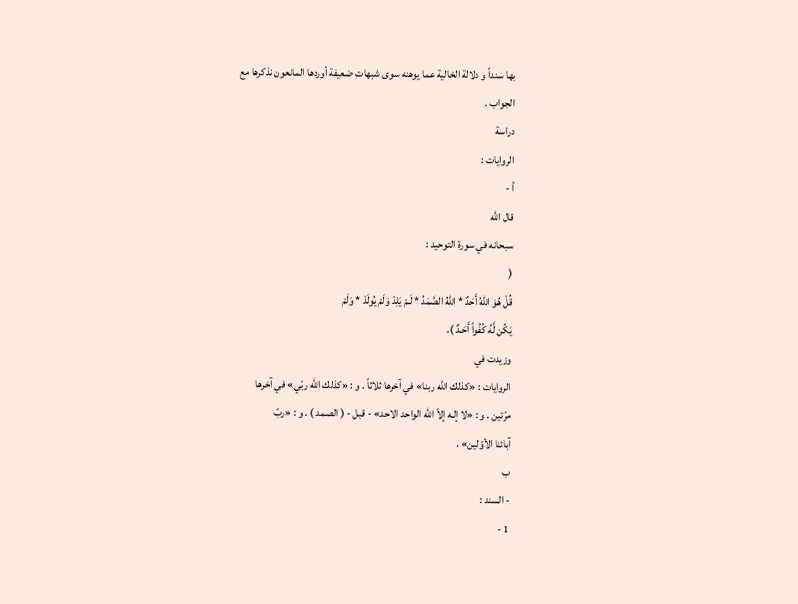بها سنداً و دلالة الخالية عما يوهنه سوى شبهات ضعيفة أوردها المانعون نذكرها مع
الجواب .
دراسة
الروايات :
أ -
قال الله
سبحانه في سورة التوحيد :
(
قُلْ هُوَ اللهُ أَحَدٌ * اللهُ الصَّمَدُ * لَـمْ يَلِدْ وَلَمْ يُولَدْ * وَلَمْ
يَكُن لَّهُ كُفُواً أَحَـدٌ ).
وزيدت في
الروايات : «كذلك الله ربنا» في آخرها ثلاثاً . و : «كذلك الله ربّي» في آخرها
مرّتين . و : «لا إلـه إلاّ الله الواحد الاحد» - قبل - ( الصمد ) . و : «ربّ
آبائنا الأوّلين» .
ب
- السند :
1 -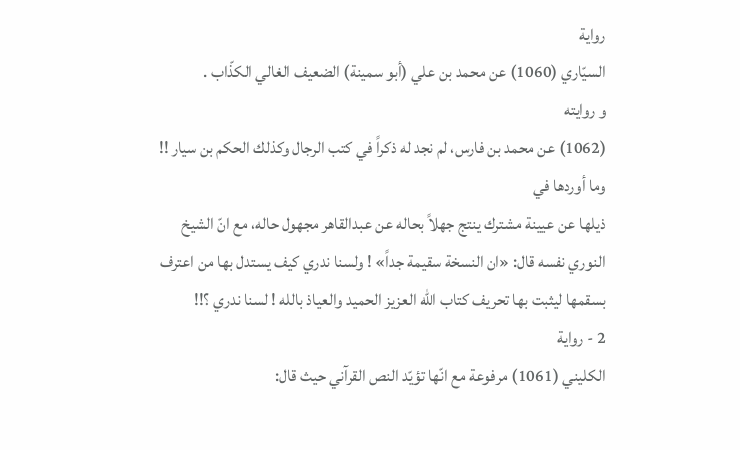رواية
السيّاري (1060) عن محمد بن علي (أبو سمينة) الضعيف الغالي الكذّاب .
و روايته
(1062) عن محمد بن فارس، لم نجد له ذكراً في كتب الرجال وكذلك الحكم بن سيار !!
وما أوردها في
ذيلها عن عيينة مشترك ينتج جهلاً بحاله عن عبدالقاهر مجهول حاله، مع انّ الشيخ
النوري نفسه قال: «ان النسخة سقيمة جداً» ! ولسنا ندري كيف يستدل بها من اعترف
بسقمها ليثبت بها تحريف كتاب الله العزيز الحميد والعياذ بالله ! لسنا ندري ؟!!
2 - رواية
الكليني (1061) مرفوعة مع انّها تؤيّد النص القرآني حيث قال: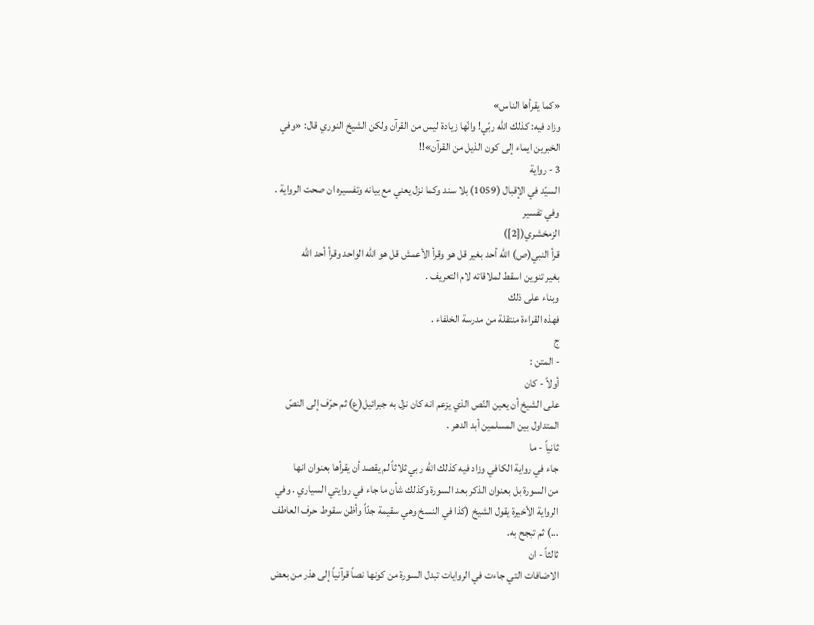«كما يقرأها الناس»
وزاد فيه: كذلك الله ربّي! وانّها زيادة ليس من القرآن ولكن الشيخ النوري قال: «وفي
الخبرين ايماء إلى كون الذيل من القرآن»!!
3 - رواية
السيّد في الإقبال (1059) بلا سند وكما نزل يعني مع بيانه وتفسيره ان صحت الرواية .
وفي تفسير
الزمخشري([2])
قرأ النبي(ص) الله أحد بغير قل هو وقرأ الأعمش قل هو الله الواحد وقرأ أحد الله
بغير تنوين اسقط لملاقاته لام التعريف .
وبناء على ذلك
فهذه القراءة منتقلة من مدرسة الخلفاء .
ج
- المتن :
أولاً - كان
على الشيخ أن يعين النّص الذي يزعم انه كان نزل به جبرائيل(ع) ثم حرّف إلى النصّ
المتداول بين المسلمين أبد الدهر .
ثانياً - ما
جاء في رواية الكافي وزاد فيه كذلك الله ربي ثلاثاً لم يقصد أن يقرأها بعنوان انها
من السورة بل بعنوان الذكر بعد السورة وكذلك شأن ما جاء في روايتي السياري . وفي
الرواية الأخيرة يقول الشيخ (كذا في النسخ وهي سقيمة جدّاً وأظن سقوط حرف العاطف
...) ثم تبجح به.
ثالثاً - ان
الاضافات التي جاءت في الروايات تبدل السورة من كونها نصاً قرآنياً إلى هذر من بعض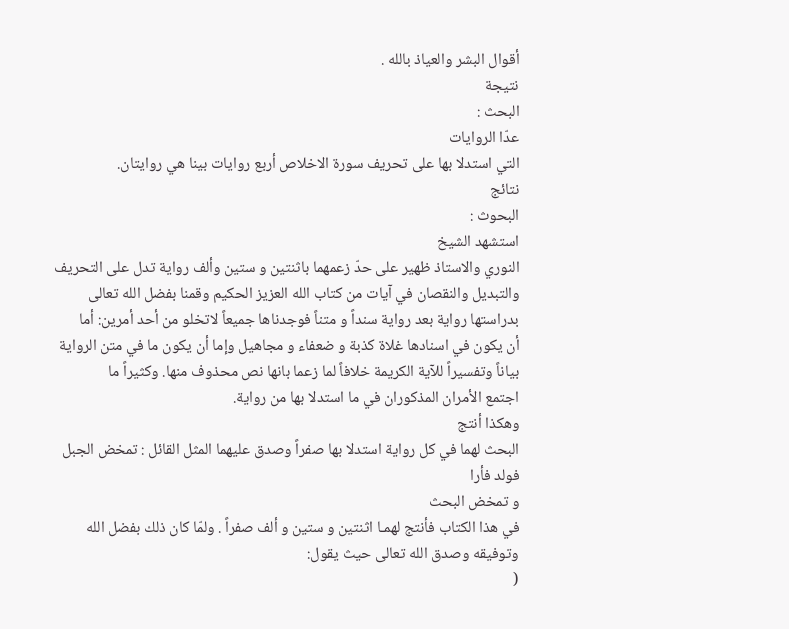أقوال البشر والعياذ بالله .
نتيجة
البحث :
عدّا الروايات
التي استدلا بها على تحريف سورة الاخلاص أربع روايات بينا هي روايتان.
نتائج
البحوث :
استشهد الشيخ
النوري والاستاذ ظهير على حدّ زعمهما باثنتين و ستين وألف رواية تدل على التحريف
والتبديل والنقصان في آيات من كتاب الله العزيز الحكيم وقمنا بفضل الله تعالى
بدراستها رواية بعد رواية سنداً و متناً فوجدناها جميعاً لاتخلو من أحد أمرين: أما
أن يكون في اسنادها غلاة كذبة و ضعفاء و مجاهيل وإما أن يكون ما في متن الرواية
بياناً وتفسيراً للآية الكريمة خلافاً لما زعما بانها نص محذوف منها. وكثيراً ما
اجتمع الأمران المذكوران في ما استدلا بها من رواية.
وهكذا أنتج
البحث لهما في كل رواية استدلا بها صفراً وصدق عليهما المثل القائل : تمخض الجبل
فولد فأرا
و تمخض البحث
في هذا الكتاب فأنتج لهمـا اثنتين و ستين و ألف صفراً . ولمّا كان ذلك بفضل الله
وتوفيقه وصدق الله تعالى حيث يقول:
(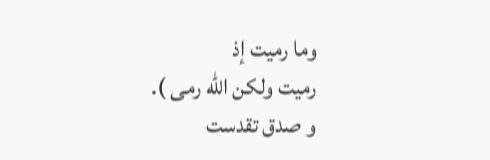وما رميت إذ
رميت ولكن الله رمى ).
و صدق تقدست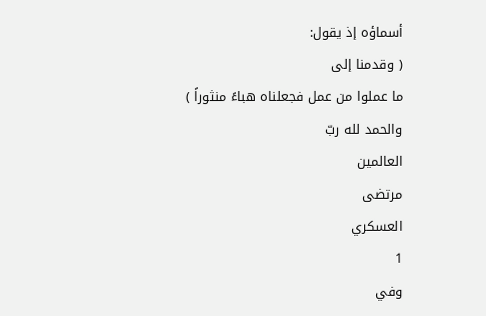أسماؤه إذ يقول:
( وقدمنا إلى
ما عملوا من عمل فجعلناه هباءً منثوراً )
والحمد لله ربّ
العالمين
مرتضى
العسكري
1
وفي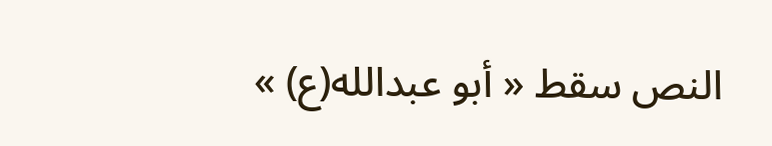النص سقط « أبو عبدالله(ع) »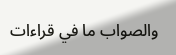والصواب ما في قراءات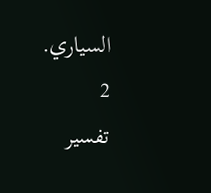السياري.
2
تفسير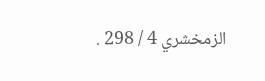الزمخشري 4 / 298 .